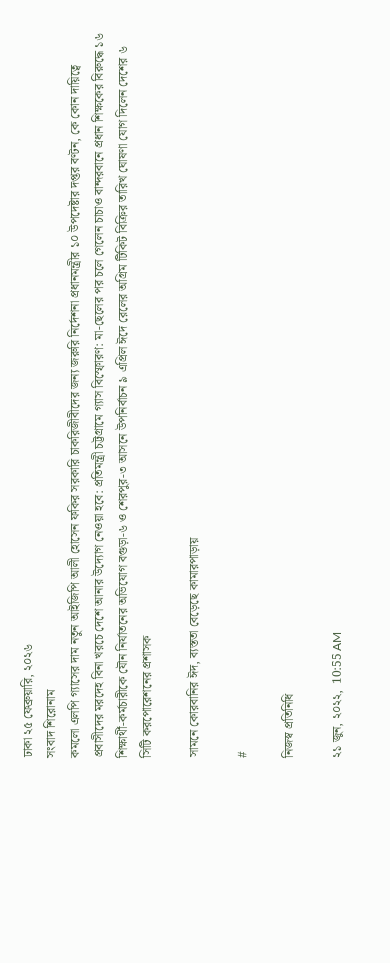ঢাকা ২৫ ফেব্রুয়ারি, ২০২৬
সংবাদ শিরোনাম
কমলো এলপি গ্যাসের দাম নতুন আইজিপি আলী হোসেন ফকির সরকারি চাকরিজীবীদের জন্য জরুরি নির্দেশনা প্রধানমন্ত্রীর ১০ উপদেষ্টার দপ্তর বণ্টন, কে কোন দায়িত্বে প্রবাসীদের মরদেহ বিনা খরচে দেশে আনার উদ্যোগ নেওয়া হবে: প্রতিমন্ত্রী চট্টগ্রামে গ্যাস বিস্ফোরণ: মা-ছেলের পর চলে গেলেন চাচাও বান্দরবানে প্রধান শিক্ষকের বিরুদ্ধে ১৬ শিক্ষার্থী-কর্মচারীকে যৌন নির্যাতনের অভিযোগ বগুড়া-৬ ও শেরপুর-৩ আসনে উপনির্বাচন ৯ এপ্রিল ঈদে রেলের অগ্রিম টিকিট বিক্রির তারিখ ঘোষণা যোগ দিলেন দেশের ৬ সিটি করপোরেশনের প্রশাসক

সামনে কোরবানির ঈদ, ব্যস্ততা বেড়েছে কামারপাড়ায়

#

নিজস্ব প্রতিনিধি

২১ জুন, ২০২২,  10:55 AM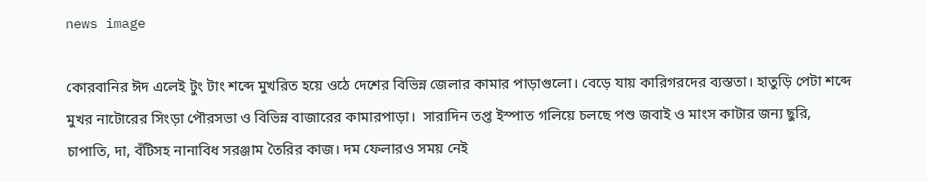news image

কোরবানির ঈদ এলেই টুং টাং শব্দে মুখরিত হয়ে ওঠে দেশের বিভিন্ন জেলার কামার পাড়াগুলো। বেড়ে যায় কারিগরদের ব্যস্ততা। হাতুড়ি পেটা শব্দে মুখর নাটোরের সিংড়া পৌরসভা ও বিভিন্ন বাজারের কামারপাড়া।  সারাদিন তপ্ত ইস্পাত গলিয়ে চলছে পশু জবাই ও মাংস কাটার জন্য ছুরি, চাপাতি, দা, বঁটিসহ নানাবিধ সরঞ্জাম তৈরির কাজ। দম ফেলারও সময় নেই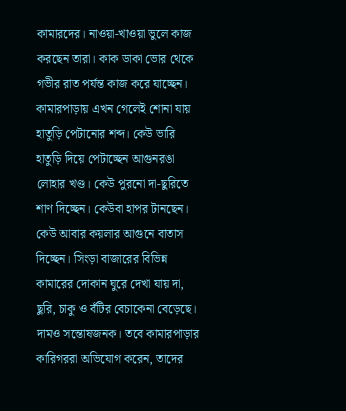কামারদের। নাওয়া-খাওয়া ভুলে কাজ করছেন তারা। কাক ডাকা ভোর থেকে গভীর রাত পর্যন্ত কাজ করে যাচ্ছেন। কামারপাড়ায় এখন গেলেই শোনা যায় হাতুড়ি পেটানোর শব্দ। কেউ ভারি হাতুড়ি দিয়ে পেটাচ্ছেন আগুনরঙা লোহার খণ্ড। কেউ পুরনো দা-ছুরিতে শাণ দিচ্ছেন। কেউবা হাপর টানছেন। কেউ আবার কয়লার আগুনে বাতাস দিচ্ছেন। সিংড়া বাজারের বিভিন্ন কামারের দোকান ঘুরে দেখা যায় দা, ছুরি, চাকু ও বঁটির বেচাকেনা বেড়েছে। দামও সন্তোষজনক। তবে কামারপাড়ার কারিগররা অভিযোগ করেন, তাদের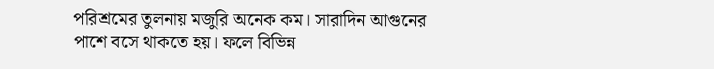পরিশ্রমের তুলনায় মজুরি অনেক কম। সারাদিন আগুনের পাশে বসে থাকতে হয়। ফলে বিভিন্ন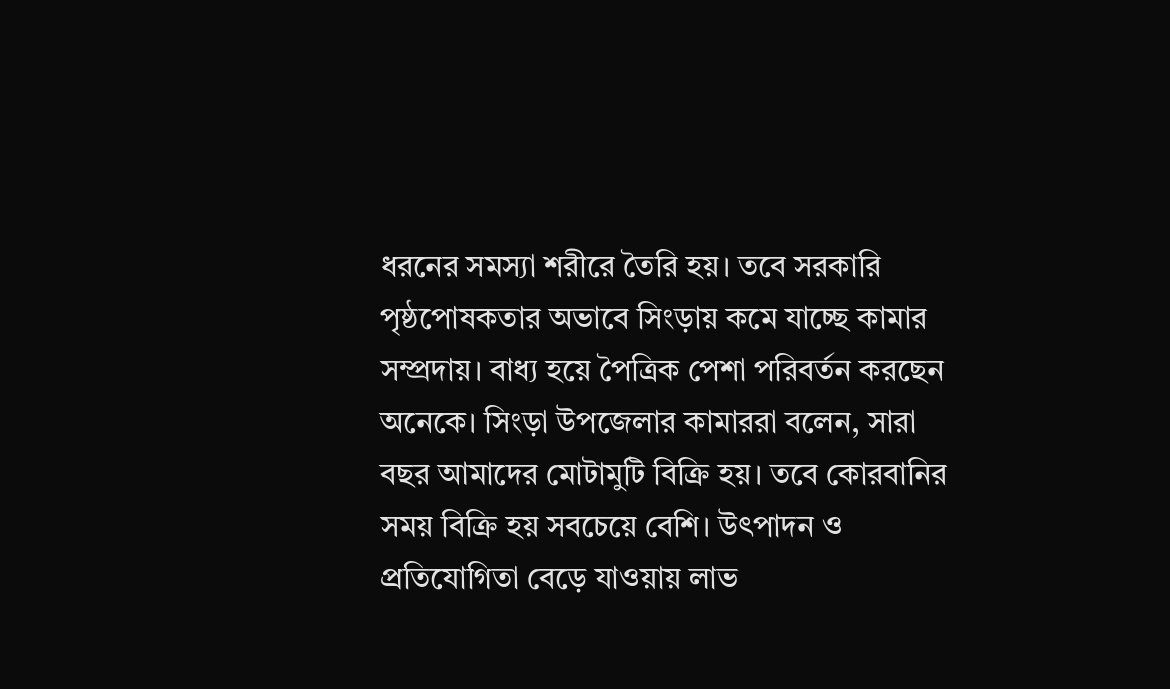ধরনের সমস্যা শরীরে তৈরি হয়। তবে সরকারি পৃষ্ঠপোষকতার অভাবে সিংড়ায় কমে যাচ্ছে কামার সম্প্রদায়। বাধ্য হয়ে পৈত্রিক পেশা পরিবর্তন করছেন অনেকে। সিংড়া উপজেলার কামাররা বলেন, সারা বছর আমাদের মোটামুটি বিক্রি হয়। তবে কোরবানির সময় বিক্রি হয় সবচেয়ে বেশি। উৎপাদন ও প্রতিযোগিতা বেড়ে যাওয়ায় লাভ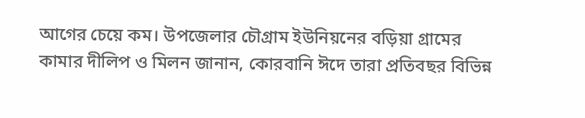আগের চেয়ে কম। উপজেলার চৌগ্রাম ইউনিয়নের বড়িয়া গ্রামের কামার দীলিপ ও মিলন জানান, কোরবানি ঈদে তারা প্রতিবছর বিভিন্ন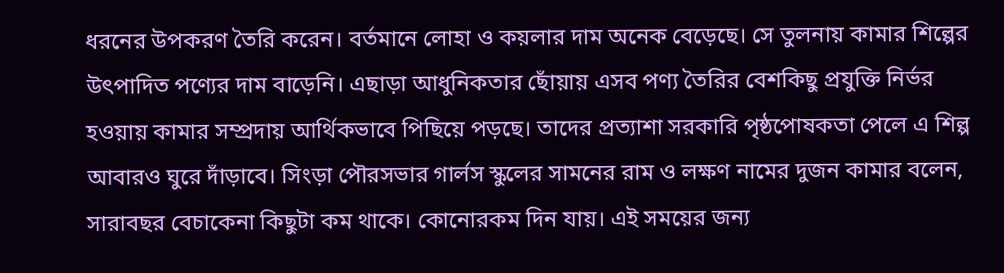ধরনের উপকরণ তৈরি করেন। বর্তমানে লোহা ও কয়লার দাম অনেক বেড়েছে। সে তুলনায় কামার শিল্পের উৎপাদিত পণ্যের দাম বাড়েনি। এছাড়া আধুনিকতার ছোঁয়ায় এসব পণ্য তৈরির বেশকিছু প্রযুক্তি নির্ভর হওয়ায় কামার সম্প্রদায় আর্থিকভাবে পিছিয়ে পড়ছে। তাদের প্রত্যাশা সরকারি পৃষ্ঠপোষকতা পেলে এ শিল্প আবারও ঘুরে দাঁড়াবে। সিংড়া পৌরসভার গার্লস স্কুলের সামনের রাম ও লক্ষণ নামের দুজন কামার বলেন, সারাবছর বেচাকেনা কিছুটা কম থাকে। কোনোরকম দিন যায়। এই সময়ের জন্য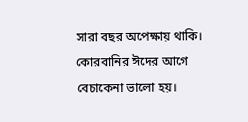সারা বছর অপেক্ষায় থাকি। কোরবানির ঈদের আগে বেচাকেনা ভালো হয়।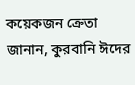কয়েকজন ক্রেতা জানান, কুরবানি ঈদের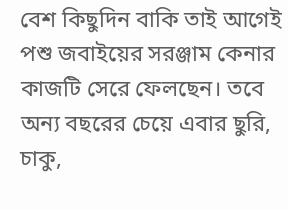বেশ কিছুদিন বাকি তাই আগেই পশু জবাইয়ের সরঞ্জাম কেনার কাজটি সেরে ফেলছেন। তবে অন্য বছরের চেয়ে এবার ছুরি, চাকু,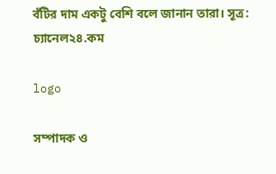বঁটির দাম একটু বেশি বলে জানান তারা। সূত্র: চ্যানেল২৪.কম

logo

সম্পাদক ও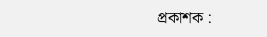প্রকাশক :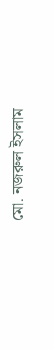মো. নজরুল ইসলাম